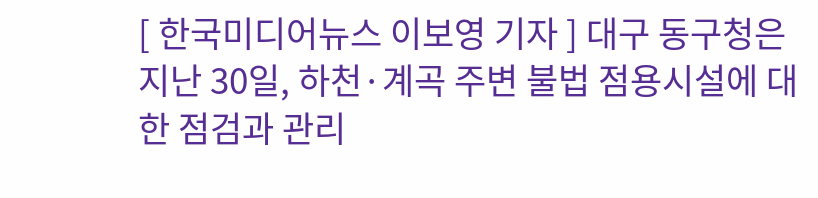[ 한국미디어뉴스 이보영 기자 ] 대구 동구청은 지난 30일, 하천·계곡 주변 불법 점용시설에 대한 점검과 관리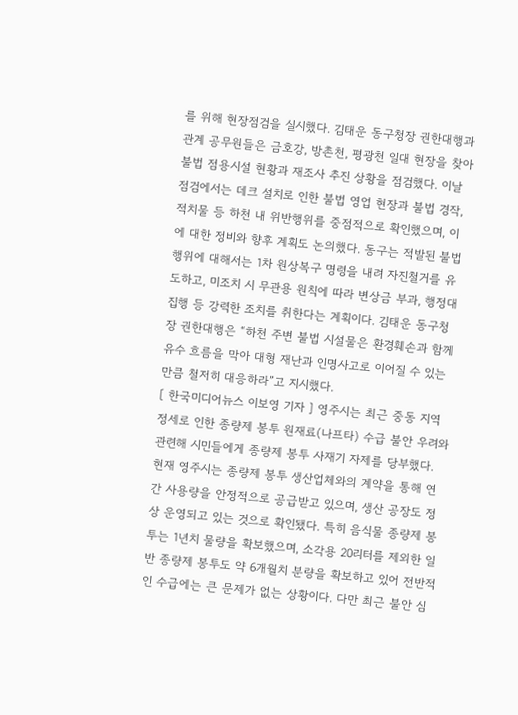를 위해 현장점검을 실시했다. 김태운 동구청장 권한대행과 관계 공무원들은 금호강, 방촌천, 평광천 일대 현장을 찾아 불법 점용시설 현황과 재조사 추진 상황을 점검했다. 이날 점검에서는 데크 설치로 인한 불법 영업 현장과 불법 경작, 적치물 등 하천 내 위반행위를 중점적으로 확인했으며, 이에 대한 정비와 향후 계획도 논의했다. 동구는 적발된 불법행위에 대해서는 1차 원상복구 명령을 내려 자진철거를 유도하고, 미조치 시 무관용 원칙에 따라 변상금 부과, 행정대집행 등 강력한 조치를 취한다는 계획이다. 김태운 동구청장 권한대행은 “하천 주변 불법 시설물은 환경훼손과 함께 유수 흐름을 막아 대형 재난과 인명사고로 이어질 수 있는 만큼 철저히 대응하라”고 지시했다.
[ 한국미디어뉴스 이보영 기자 ] 영주시는 최근 중동 지역 정세로 인한 종량제 봉투 원재료(나프타) 수급 불안 우려와 관련해 시민들에게 종량제 봉투 사재기 자제를 당부했다. 현재 영주시는 종량제 봉투 생산업체와의 계약을 통해 연간 사용량을 안정적으로 공급받고 있으며, 생산 공장도 정상 운영되고 있는 것으로 확인됐다. 특히 음식물 종량제 봉투는 1년치 물량을 확보했으며, 소각용 20리터를 제외한 일반 종량제 봉투도 약 6개월치 분량을 확보하고 있어 전반적인 수급에는 큰 문제가 없는 상황이다. 다만 최근 불안 심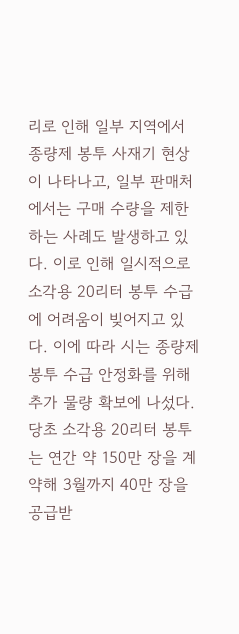리로 인해 일부 지역에서 종량제 봉투 사재기 현상이 나타나고, 일부 판매처에서는 구매 수량을 제한하는 사례도 발생하고 있다. 이로 인해 일시적으로 소각용 20리터 봉투 수급에 어려움이 빚어지고 있다. 이에 따라 시는 종량제 봉투 수급 안정화를 위해 추가 물량 확보에 나섰다. 당초 소각용 20리터 봉투는 연간 약 150만 장을 계약해 3월까지 40만 장을 공급받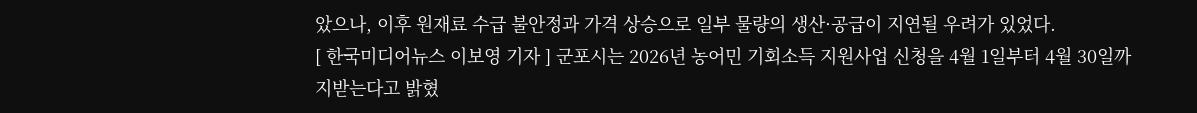았으나, 이후 원재료 수급 불안정과 가격 상승으로 일부 물량의 생산·공급이 지연될 우려가 있었다.
[ 한국미디어뉴스 이보영 기자 ] 군포시는 2026년 농어민 기회소득 지원사업 신청을 4월 1일부터 4월 30일까지받는다고 밝혔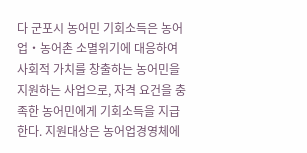다 군포시 농어민 기회소득은 농어업・농어촌 소멸위기에 대응하여 사회적 가치를 창출하는 농어민을 지원하는 사업으로, 자격 요건을 충족한 농어민에게 기회소득을 지급한다. 지원대상은 농어업경영체에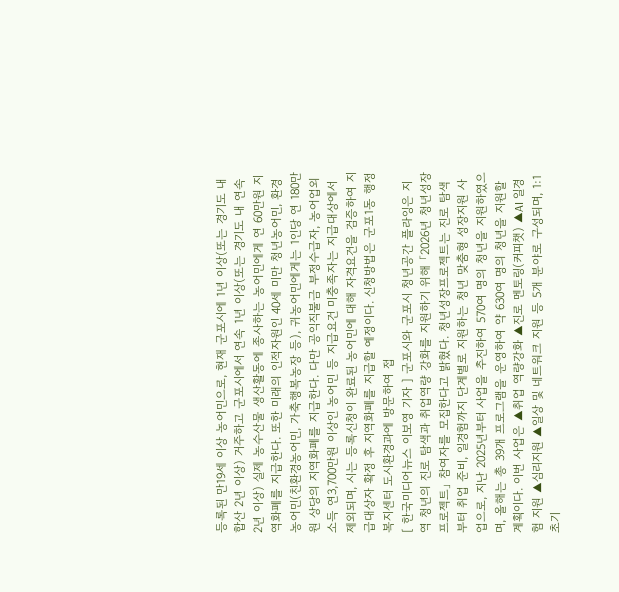등록된 만19세 이상 농어민으로, 현재 군포시에 1년 이상(또는 경기도 내 합산 2년 이상) 거주하고 군포시에서 연속 1년 이상(또는 경기도 내 연속 2년 이상) 실제 농수산물 생산활동에 종사하는 농어민에게 연 60만원 지역화폐를 지급한다. 또한 미래의 인적자원인 40세 미만 청년농어민, 환경농어민(친환경농어민, 가축행복농장 등), 귀농어민에게는 1인당 연 180만원 상당의 지역화폐를 지급한다. 다만 공익직불금 부정수급자, 농어업외 소득 연3,700만원 이상인 농어민 등 지급요건 미충족자는 지급대상에서 제외되며, 시는 등록신청이 완료된 농어민에 대해 자격요건을 검증하여 지급대상자 확정 후 지역화폐를 지급할 예정이다. 신청방법은 군포1동 행정복지센터 도시환경과에 방문하여 접
[ 한국미디어뉴스 이보영 기자 ] 군포시와 군포시 청년공간 플라잉은 지역 청년의 진로 탐색과 취업역량 강화를 지원하기 위해 「2026년 청년성장프로젝트」 참여자를 모집한다고 밝혔다. 청년성장프로젝트는 진로 탐색부터 취업 준비, 일경험까지 단계별로 지원하는 청년 맞춤형 성장지원 사업으로, 지난 2025년부터 사업을 추진하여 570여 명의 청년을 지원하였으며, 올해는 총 39개 프로그램을 운영하여 약 630여 명의 청년을 지원할 계획이다. 이번 사업은 ▲취업 역량강화 ▲진로 멘토링(커피챗) ▲AI 일경험 지원 ▲심리지원 ▲일상 및 네트워크 지원 등 5개 분야로 구성되며, 1:1 초기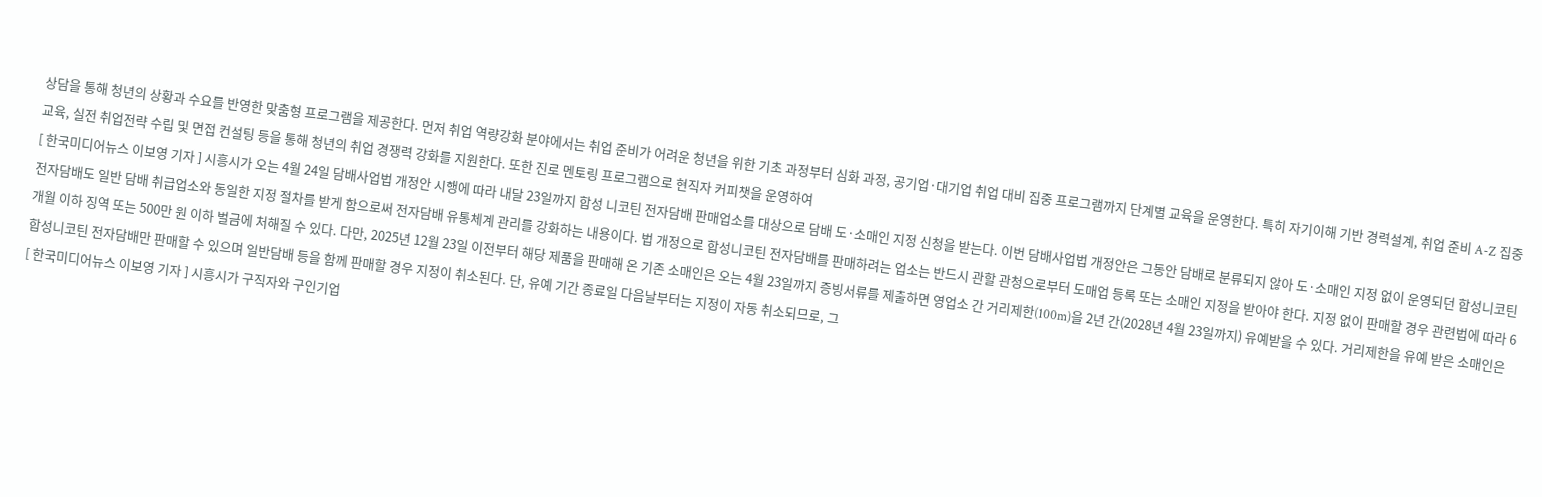상담을 통해 청년의 상황과 수요를 반영한 맞춤형 프로그램을 제공한다. 먼저 취업 역량강화 분야에서는 취업 준비가 어려운 청년을 위한 기초 과정부터 심화 과정, 공기업·대기업 취업 대비 집중 프로그램까지 단계별 교육을 운영한다. 특히 자기이해 기반 경력설계, 취업 준비 A-Z 집중 교육, 실전 취업전략 수립 및 면접 컨설팅 등을 통해 청년의 취업 경쟁력 강화를 지원한다. 또한 진로 멘토링 프로그램으로 현직자 커피챗을 운영하여
[ 한국미디어뉴스 이보영 기자 ] 시흥시가 오는 4월 24일 담배사업법 개정안 시행에 따라 내달 23일까지 합성 니코틴 전자담배 판매업소를 대상으로 담배 도·소매인 지정 신청을 받는다. 이번 담배사업법 개정안은 그동안 담배로 분류되지 않아 도·소매인 지정 없이 운영되던 합성니코틴 전자담배도 일반 담배 취급업소와 동일한 지정 절차를 받게 함으로써 전자담배 유통체계 관리를 강화하는 내용이다. 법 개정으로 합성니코틴 전자담배를 판매하려는 업소는 반드시 관할 관청으로부터 도매업 등록 또는 소매인 지정을 받아야 한다. 지정 없이 판매할 경우 관련법에 따라 6개월 이하 징역 또는 500만 원 이하 벌금에 처해질 수 있다. 다만, 2025년 12월 23일 이전부터 해당 제품을 판매해 온 기존 소매인은 오는 4월 23일까지 증빙서류를 제출하면 영업소 간 거리제한(100m)을 2년 간(2028년 4월 23일까지) 유예받을 수 있다. 거리제한을 유예 받은 소매인은 합성니코틴 전자담배만 판매할 수 있으며 일반담배 등을 함께 판매할 경우 지정이 취소된다. 단, 유예 기간 종료일 다음날부터는 지정이 자동 취소되므로, 그
[ 한국미디어뉴스 이보영 기자 ] 시흥시가 구직자와 구인기업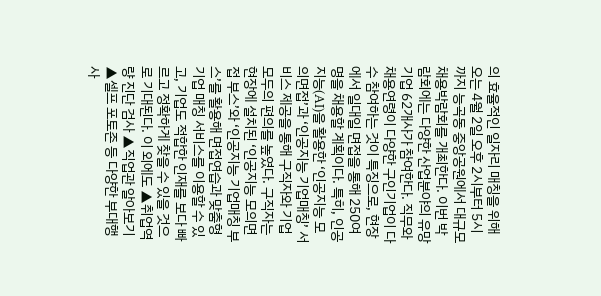의 효율적인 일자리 매칭을 위해 오는 4월 2일 오후 2시부터 5시까지 능곡동 중앙공원에서 대규모 채용박람회를 개최한다. 이번 박람회에는 다양한 산업분야의 유망기업 62개사가 참여한다. 직무와 채용연령이 다양한 구인기업이 다수 참여하는 것이 특징으로, 현장에서 일대일 면접을 통해 250여 명을 채용할 계획이다. 특히, 인공지능(AI)을 활용한 ‘인공지능 모의면접’과 ‘인공지능 기업매칭’ 서비스 제공을 통해 구직자와 기업 모두의 편의를 높였다. 구직자는 현장에 설치된 ‘인공지능 모의면접 부스’와 ‘인공지능 기업매칭 부스’를 활용해 면접연습과 맞춤형 기업 매칭 서비스를 이용할 수 있고, 기업도 적합한 인재를 보다 빠르고 정확하게 찾을 수 있을 것으로 기대된다. 이 외에도 ▲취업역량 진단 검사 ▲직업관 알아보기 ▲셀프 포토존 등 다양한 부대행사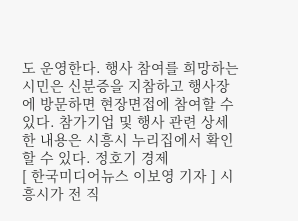도 운영한다. 행사 참여를 희망하는 시민은 신분증을 지참하고 행사장에 방문하면 현장면접에 참여할 수 있다. 참가기업 및 행사 관련 상세한 내용은 시흥시 누리집에서 확인할 수 있다. 정호기 경제
[ 한국미디어뉴스 이보영 기자 ] 시흥시가 전 직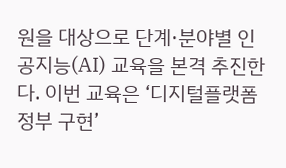원을 대상으로 단계·분야별 인공지능(AI) 교육을 본격 추진한다. 이번 교육은 ‘디지털플랫폼 정부 구현’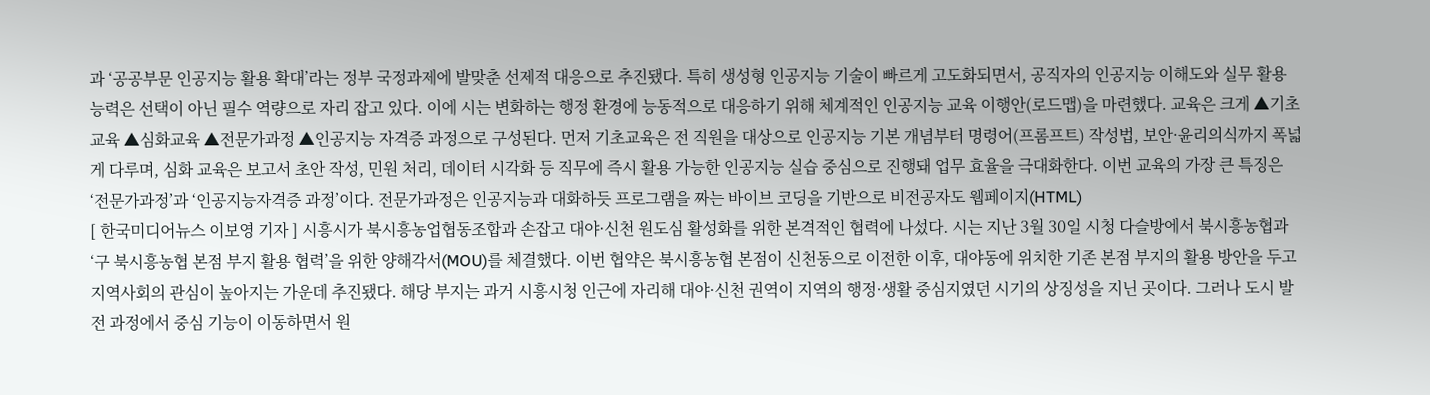과 ‘공공부문 인공지능 활용 확대’라는 정부 국정과제에 발맞춘 선제적 대응으로 추진됐다. 특히 생성형 인공지능 기술이 빠르게 고도화되면서, 공직자의 인공지능 이해도와 실무 활용 능력은 선택이 아닌 필수 역량으로 자리 잡고 있다. 이에 시는 변화하는 행정 환경에 능동적으로 대응하기 위해 체계적인 인공지능 교육 이행안(로드맵)을 마련했다. 교육은 크게 ▲기초교육 ▲심화교육 ▲전문가과정 ▲인공지능 자격증 과정으로 구성된다. 먼저 기초교육은 전 직원을 대상으로 인공지능 기본 개념부터 명령어(프롬프트) 작성법, 보안·윤리의식까지 폭넓게 다루며, 심화 교육은 보고서 초안 작성, 민원 처리, 데이터 시각화 등 직무에 즉시 활용 가능한 인공지능 실습 중심으로 진행돼 업무 효율을 극대화한다. 이번 교육의 가장 큰 특징은 ‘전문가과정’과 ‘인공지능자격증 과정’이다. 전문가과정은 인공지능과 대화하듯 프로그램을 짜는 바이브 코딩을 기반으로 비전공자도 웹페이지(HTML)
[ 한국미디어뉴스 이보영 기자 ] 시흥시가 북시흥농업협동조합과 손잡고 대야·신천 원도심 활성화를 위한 본격적인 협력에 나섰다. 시는 지난 3월 30일 시청 다슬방에서 북시흥농협과 ‘구 북시흥농협 본점 부지 활용 협력’을 위한 양해각서(MOU)를 체결했다. 이번 협약은 북시흥농협 본점이 신천동으로 이전한 이후, 대야동에 위치한 기존 본점 부지의 활용 방안을 두고 지역사회의 관심이 높아지는 가운데 추진됐다. 해당 부지는 과거 시흥시청 인근에 자리해 대야·신천 권역이 지역의 행정·생활 중심지였던 시기의 상징성을 지닌 곳이다. 그러나 도시 발전 과정에서 중심 기능이 이동하면서 원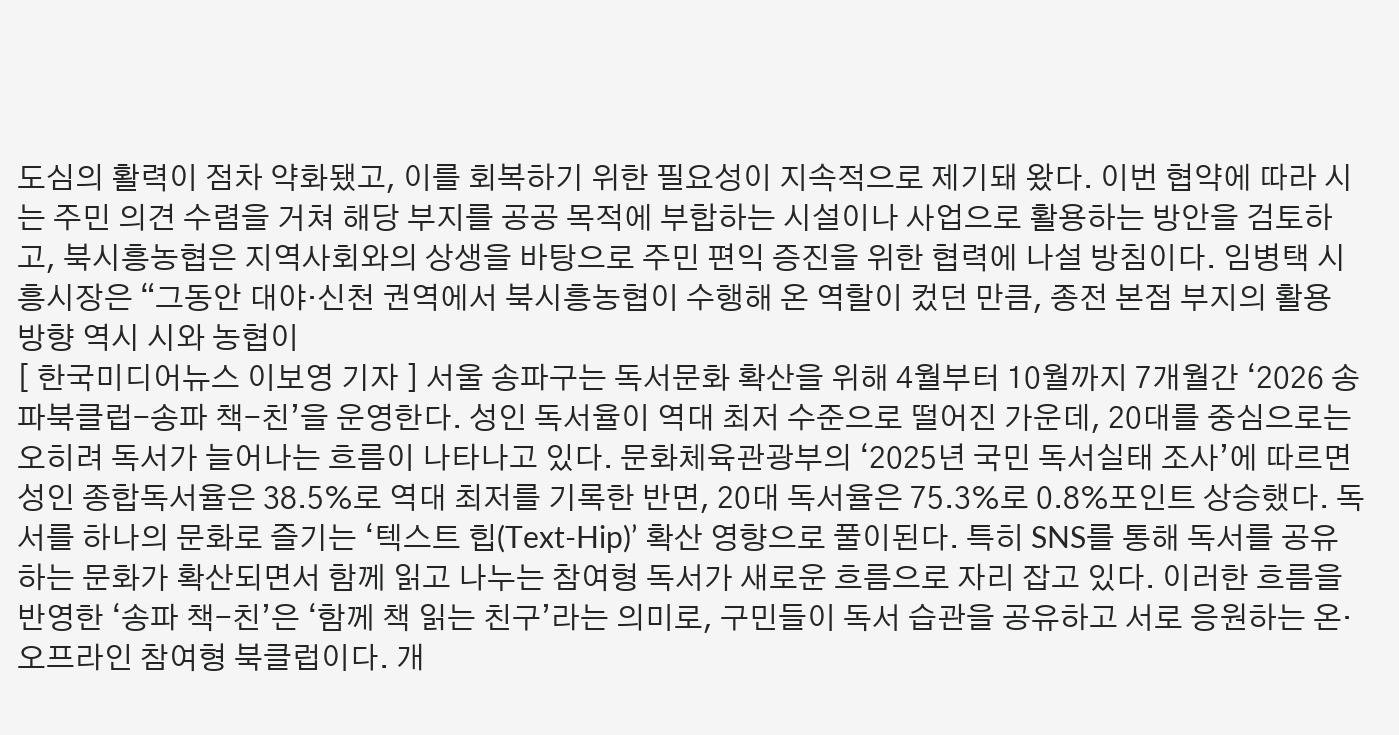도심의 활력이 점차 약화됐고, 이를 회복하기 위한 필요성이 지속적으로 제기돼 왔다. 이번 협약에 따라 시는 주민 의견 수렴을 거쳐 해당 부지를 공공 목적에 부합하는 시설이나 사업으로 활용하는 방안을 검토하고, 북시흥농협은 지역사회와의 상생을 바탕으로 주민 편익 증진을 위한 협력에 나설 방침이다. 임병택 시흥시장은 “그동안 대야·신천 권역에서 북시흥농협이 수행해 온 역할이 컸던 만큼, 종전 본점 부지의 활용 방향 역시 시와 농협이
[ 한국미디어뉴스 이보영 기자 ] 서울 송파구는 독서문화 확산을 위해 4월부터 10월까지 7개월간 ‘2026 송파북클럽-송파 책-친’을 운영한다. 성인 독서율이 역대 최저 수준으로 떨어진 가운데, 20대를 중심으로는 오히려 독서가 늘어나는 흐름이 나타나고 있다. 문화체육관광부의 ‘2025년 국민 독서실태 조사’에 따르면 성인 종합독서율은 38.5%로 역대 최저를 기록한 반면, 20대 독서율은 75.3%로 0.8%포인트 상승했다. 독서를 하나의 문화로 즐기는 ‘텍스트 힙(Text-Hip)’ 확산 영향으로 풀이된다. 특히 SNS를 통해 독서를 공유하는 문화가 확산되면서 함께 읽고 나누는 참여형 독서가 새로운 흐름으로 자리 잡고 있다. 이러한 흐름을 반영한 ‘송파 책-친’은 ‘함께 책 읽는 친구’라는 의미로, 구민들이 독서 습관을 공유하고 서로 응원하는 온·오프라인 참여형 북클럽이다. 개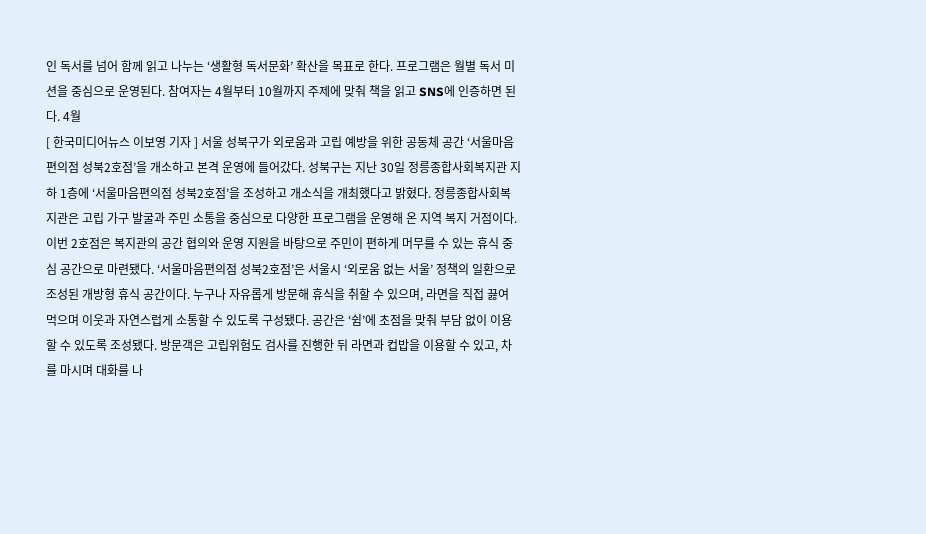인 독서를 넘어 함께 읽고 나누는 ‘생활형 독서문화’ 확산을 목표로 한다. 프로그램은 월별 독서 미션을 중심으로 운영된다. 참여자는 4월부터 10월까지 주제에 맞춰 책을 읽고 SNS에 인증하면 된다. 4월
[ 한국미디어뉴스 이보영 기자 ] 서울 성북구가 외로움과 고립 예방을 위한 공동체 공간 ‘서울마음편의점 성북2호점’을 개소하고 본격 운영에 들어갔다. 성북구는 지난 30일 정릉종합사회복지관 지하 1층에 ‘서울마음편의점 성북2호점’을 조성하고 개소식을 개최했다고 밝혔다. 정릉종합사회복지관은 고립 가구 발굴과 주민 소통을 중심으로 다양한 프로그램을 운영해 온 지역 복지 거점이다. 이번 2호점은 복지관의 공간 협의와 운영 지원을 바탕으로 주민이 편하게 머무를 수 있는 휴식 중심 공간으로 마련됐다. ‘서울마음편의점 성북2호점’은 서울시 ‘외로움 없는 서울’ 정책의 일환으로 조성된 개방형 휴식 공간이다. 누구나 자유롭게 방문해 휴식을 취할 수 있으며, 라면을 직접 끓여 먹으며 이웃과 자연스럽게 소통할 수 있도록 구성됐다. 공간은 ‘쉼’에 초점을 맞춰 부담 없이 이용할 수 있도록 조성됐다. 방문객은 고립위험도 검사를 진행한 뒤 라면과 컵밥을 이용할 수 있고, 차를 마시며 대화를 나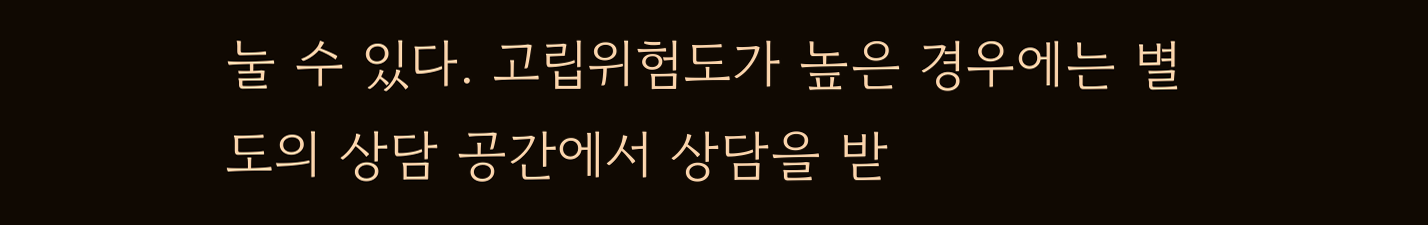눌 수 있다. 고립위험도가 높은 경우에는 별도의 상담 공간에서 상담을 받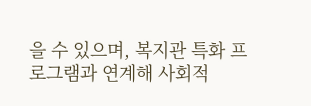을 수 있으며, 복지관 특화 프로그램과 연계해 사회적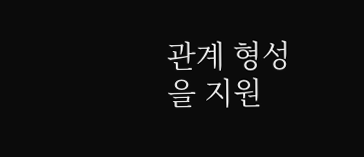관계 형성을 지원